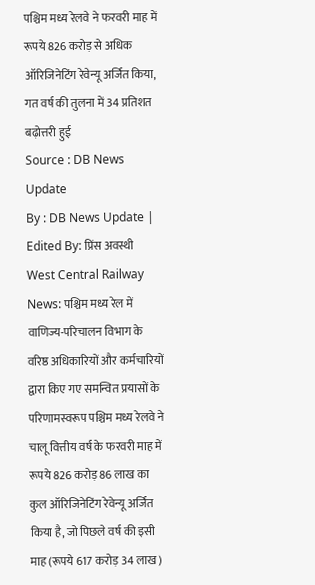पश्चिम मध्य रेलवे ने फरवरी माह में रूपये 826 करोड़ से अधिक ऑरिजिनेटिंग रेवेन्यू अर्जित किया, गत वर्ष की तुलना में 34 प्रतिशत बढ़ोत्तरी हुई
Source : DB News Update
By : DB News Update | Edited By: प्रिंस अवस्थी
West Central Railway News: पश्चिम मध्य रेल में वाणिज्य-परिचालन विभाग के वरिष्ठ अधिकारियों और कर्मचारियों द्वारा किए गए समन्वित प्रयासों के परिणामस्वरूप पश्चिम मध्य रेलवे ने चालू वित्तीय वर्ष के फरवरी माह में रूपये 826 करोड़ 86 लाख का कुल ऑरिजिनेटिंग रेवेन्यू अर्जित किया है, जो पिछले वर्ष की इसी माह (रूपये 617 करोड़ 34 लाख)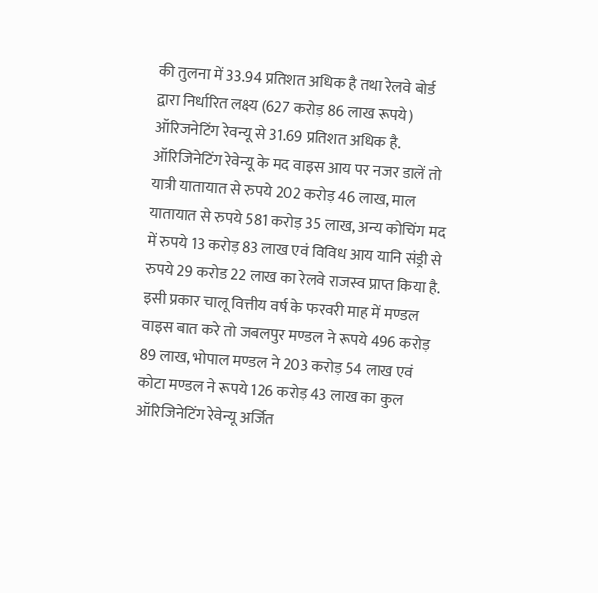की तुलना में 33.94 प्रतिशत अधिक है तथा रेलवे बोर्ड द्वारा निर्धारित लक्ष्य (627 करोड़ 86 लाख रूपये) ऑरिजनेटिंग रेवन्यू से 31.69 प्रतिशत अधिक है. ऑरिजिनेटिंग रेवेन्यू के मद वाइस आय पर नजर डालें तो यात्री यातायात से रुपये 202 करोड़ 46 लाख, माल यातायात से रुपये 581 करोड़ 35 लाख, अन्य कोचिंग मद में रुपये 13 करोड़ 83 लाख एवं विविध आय यानि संड्री से रुपये 29 करोड 22 लाख का रेलवे राजस्व प्राप्त किया है.
इसी प्रकार चालू वित्तीय वर्ष के फरवरी माह में मण्डल वाइस बात करे तो जबलपुर मण्डल ने रूपये 496 करोड़ 89 लाख, भोपाल मण्डल ने 203 करोड़ 54 लाख एवं कोटा मण्डल ने रूपये 126 करोड़ 43 लाख का कुल ऑरिजिनेटिंग रेवेन्यू अर्जित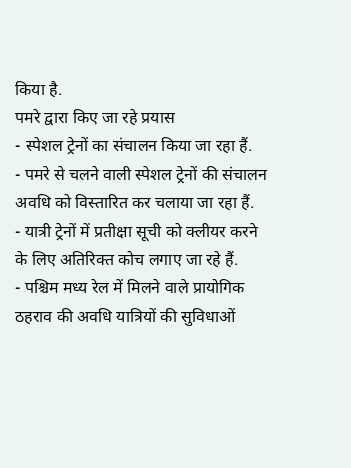किया है.
पमरे द्वारा किए जा रहे प्रयास
- स्पेशल ट्रेनों का संचालन किया जा रहा हैं.
- पमरे से चलने वाली स्पेशल ट्रेनों की संचालन अवधि को विस्तारित कर चलाया जा रहा हैं.
- यात्री ट्रेनों में प्रतीक्षा सूची को क्लीयर करने के लिए अतिरिक्त कोच लगाए जा रहे हैं.
- पश्चिम मध्य रेल में मिलने वाले प्रायोगिक ठहराव की अवधि यात्रियों की सुविधाओं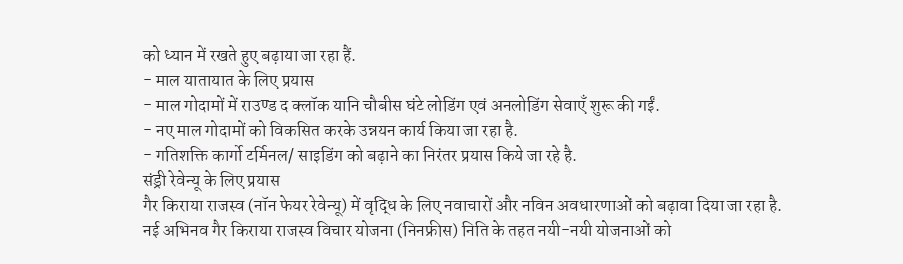को ध्यान में रखते हुए बढ़ाया जा रहा हैं.
- माल यातायात के लिए प्रयास
- माल गोदामों में राउण्ड द क्लॉक यानि चौबीस घंटे लोडिंग एवं अनलोडिंग सेवाएँ शुरू की गईं.
- नए माल गोदामों को विकसित करके उन्नयन कार्य किया जा रहा है.
- गतिशक्ति कार्गो टर्मिनल/ साइडिंग को बढ़ाने का निरंतर प्रयास किये जा रहे है.
संड्री रेवेन्यू के लिए प्रयास
गैर किराया राजस्व (नॉन फेयर रेवेन्यू) में वृद्धि के लिए नवाचारों और नविन अवधारणाओं को बढ़ावा दिया जा रहा है.
नई अभिनव गैर किराया राजस्व विचार योजना (निनफ्रीस) निति के तहत नयी-नयी योजनाओं को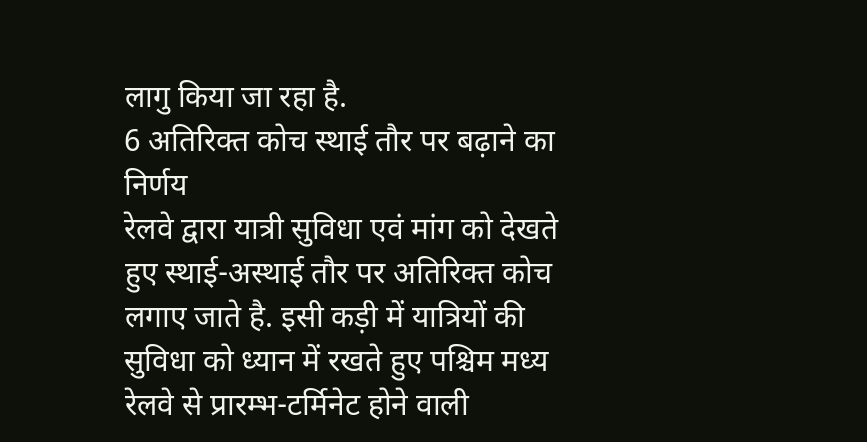लागु किया जा रहा है.
6 अतिरिक्त कोच स्थाई तौर पर बढ़ाने का निर्णय
रेलवे द्वारा यात्री सुविधा एवं मांग को देखते हुए स्थाई-अस्थाई तौर पर अतिरिक्त कोच लगाए जाते है. इसी कड़ी में यात्रियों की सुविधा को ध्यान में रखते हुए पश्चिम मध्य रेलवे से प्रारम्भ-टर्मिनेट होने वाली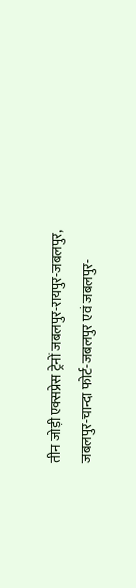तीन जोड़ी एक्सप्रेस ट्रेनों जबलपुर-रायपुर-जबलपुर, जबलपुर-चान्दा फोर्ट-जबलपुर एवं जबलपुर-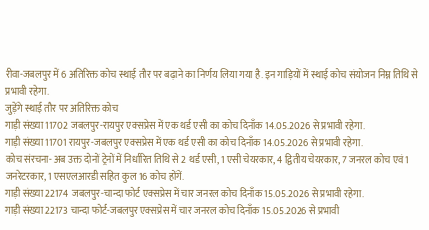रीवा-जबलपुर में 6 अतिरिक्त कोच स्थाई तौर पर बढ़ाने का निर्णय लिया गया है. इन गाड़ियों में स्थाई कोच संयोजन निम्न तिथि से प्रभावी रहेगा.
जुड़ेंगे स्थाई तौर पर अतिरिक्त कोच
गाड़ी संख्या 11702 जबलपुर-रायपुर एक्सप्रेस में एक थर्ड एसी का कोच दिनाँक 14.05.2026 से प्रभावी रहेगा.
गाड़ी संख्या 11701 रायपुर-जबलपुर एक्सप्रेस में एक थर्ड एसी का कोच दिनाँक 14.05.2026 से प्रभावी रहेगा.
कोच संरचना- अब उक्त दोनों ट्रेनों में निर्धारित तिथि से 2 थर्ड एसी, 1 एसी चेयरकार, 4 द्वितीय चेयरकार, 7 जनरल कोच एवं 1 जनरेटरकार, 1 एसएलआरडी सहित कुल 16 कोच होंगें.
गाड़ी संख्या 22174 जबलपुर-चान्दा फोर्ट एक्सप्रेस में चार जनरल कोच दिनाँक 15.05.2026 से प्रभावी रहेगा.
गाड़ी संख्या 22173 चान्दा फोर्ट-जबलपुर एक्सप्रेस में चार जनरल कोच दिनाँक 15.05.2026 से प्रभावी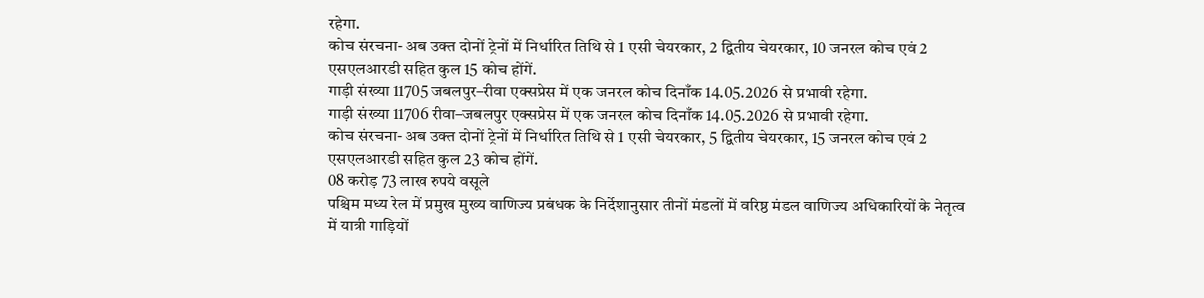रहेगा.
कोच संरचना- अब उक्त दोनों ट्रेनों में निर्धारित तिथि से 1 एसी चेयरकार, 2 द्वितीय चेयरकार, 10 जनरल कोच एवं 2 एसएलआरडी सहित कुल 15 कोच होंगें.
गाड़ी संख्या 11705 जबलपुर–रीवा एक्सप्रेस में एक जनरल कोच दिनाँक 14.05.2026 से प्रभावी रहेगा.
गाड़ी संख्या 11706 रीवा–जबलपुर एक्सप्रेस में एक जनरल कोच दिनाँक 14.05.2026 से प्रभावी रहेगा.
कोच संरचना- अब उक्त दोनों ट्रेनों में निर्धारित तिथि से 1 एसी चेयरकार, 5 द्वितीय चेयरकार, 15 जनरल कोच एवं 2 एसएलआरडी सहित कुल 23 कोच होंगें.
08 करोड़ 73 लाख रुपये वसूले
पश्चिम मध्य रेल में प्रमुख मुख्य वाणिज्य प्रबंधक के निर्देशानुसार तीनों मंडलों में वरिष्ठ मंडल वाणिज्य अधिकारियों के नेतृत्व में यात्री गाड़ियों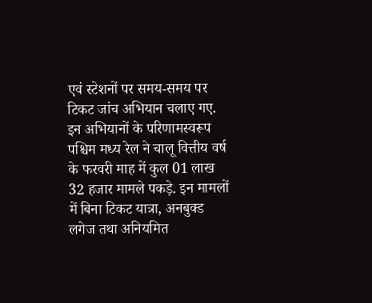एवं स्टेशनों पर समय-समय पर टिकट जांच अभियान चलाए गए. इन अभियानों के परिणामस्वरूप पश्चिम मध्य रेल ने चालू वित्तीय वर्ष के फरवरी माह में कुल 01 लाख 32 हजार मामले पकड़े. इन मामलों में बिना टिकट यात्रा, अनबुक्ड लगेज तथा अनियमित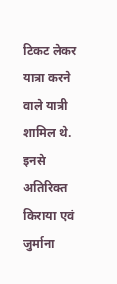टिकट लेकर यात्रा करने वाले यात्री शामिल थे. इनसे अतिरिक्त किराया एवं जुर्माना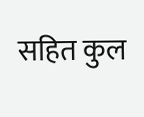सहित कुल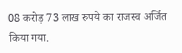08 करोड़ 73 लाख रुपये का राजस्व अर्जित किया गया.